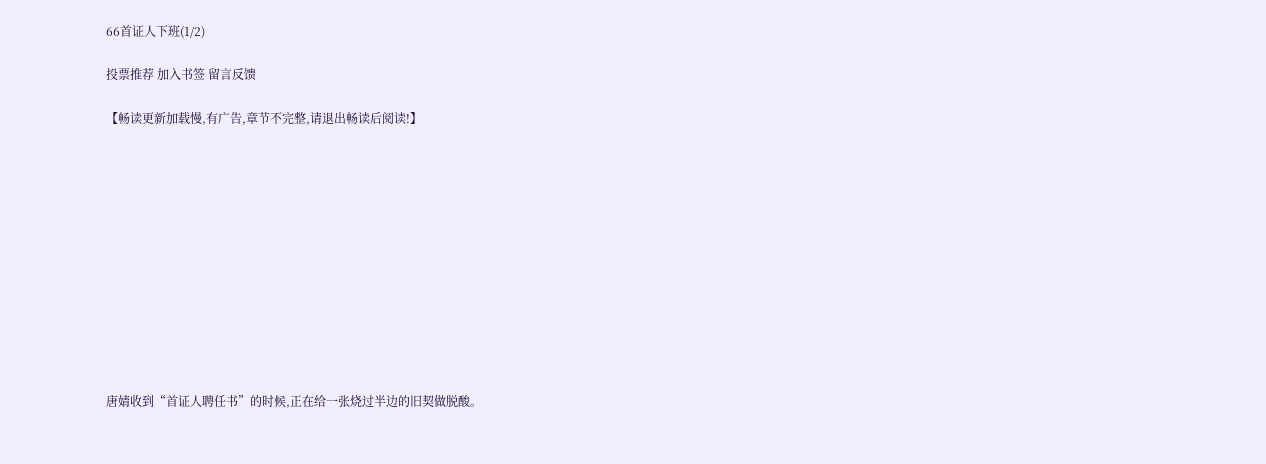66首证人下班(1/2)

投票推荐 加入书签 留言反馈

【畅读更新加载慢,有广告,章节不完整,请退出畅读后阅读!】












唐婧收到“首证人聘任书”的时候,正在给一张烧过半边的旧契做脱酸。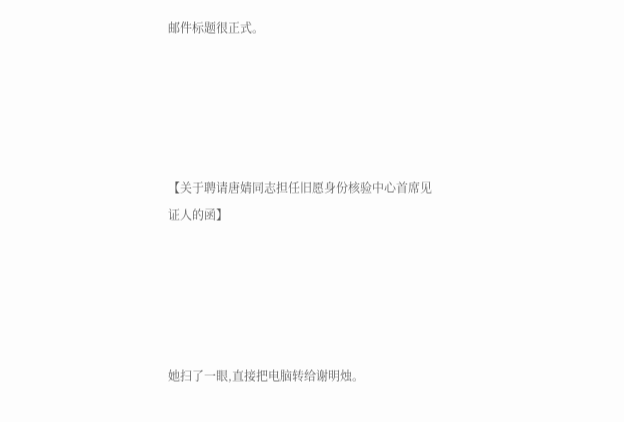邮件标题很正式。





【关于聘请唐婧同志担任旧愿身份核验中心首席见证人的函】





她扫了一眼,直接把电脑转给谢明烛。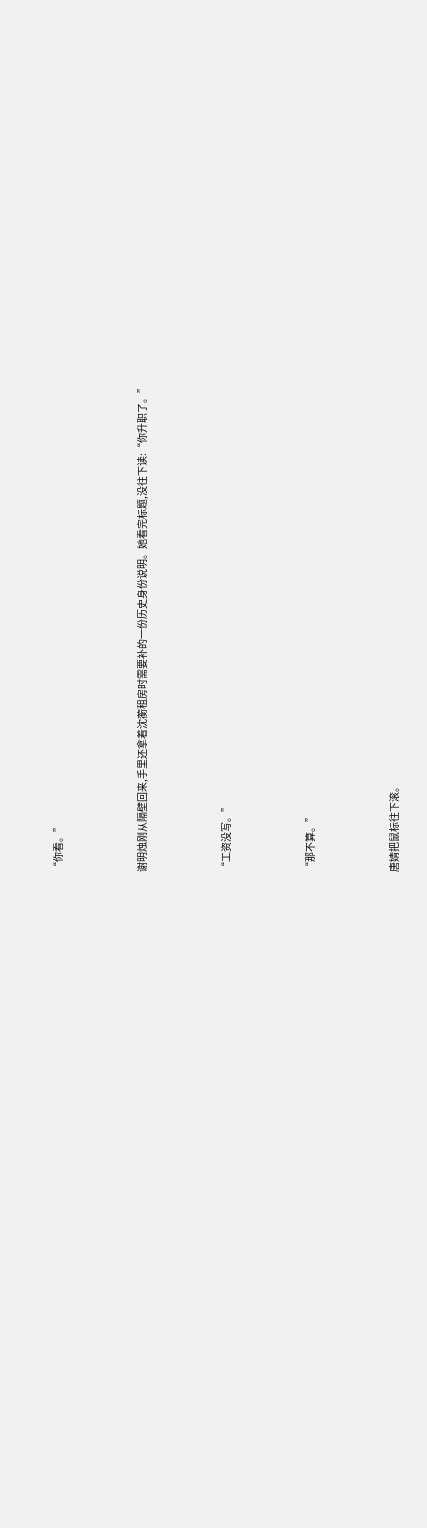“你看。”





谢明烛刚从隔壁回来,手里还拿着沈蘅租房时需要补的一份历史身份说明。她看完标题,没往下读:“你升职了。”





“工资没写。”





“那不算。”





唐婧把鼠标往下滚。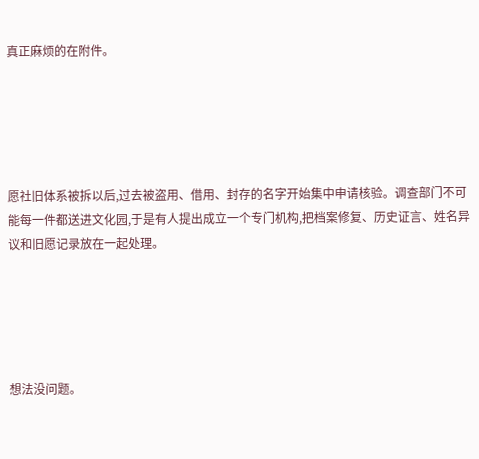真正麻烦的在附件。





愿社旧体系被拆以后,过去被盗用、借用、封存的名字开始集中申请核验。调查部门不可能每一件都送进文化园,于是有人提出成立一个专门机构,把档案修复、历史证言、姓名异议和旧愿记录放在一起处理。





想法没问题。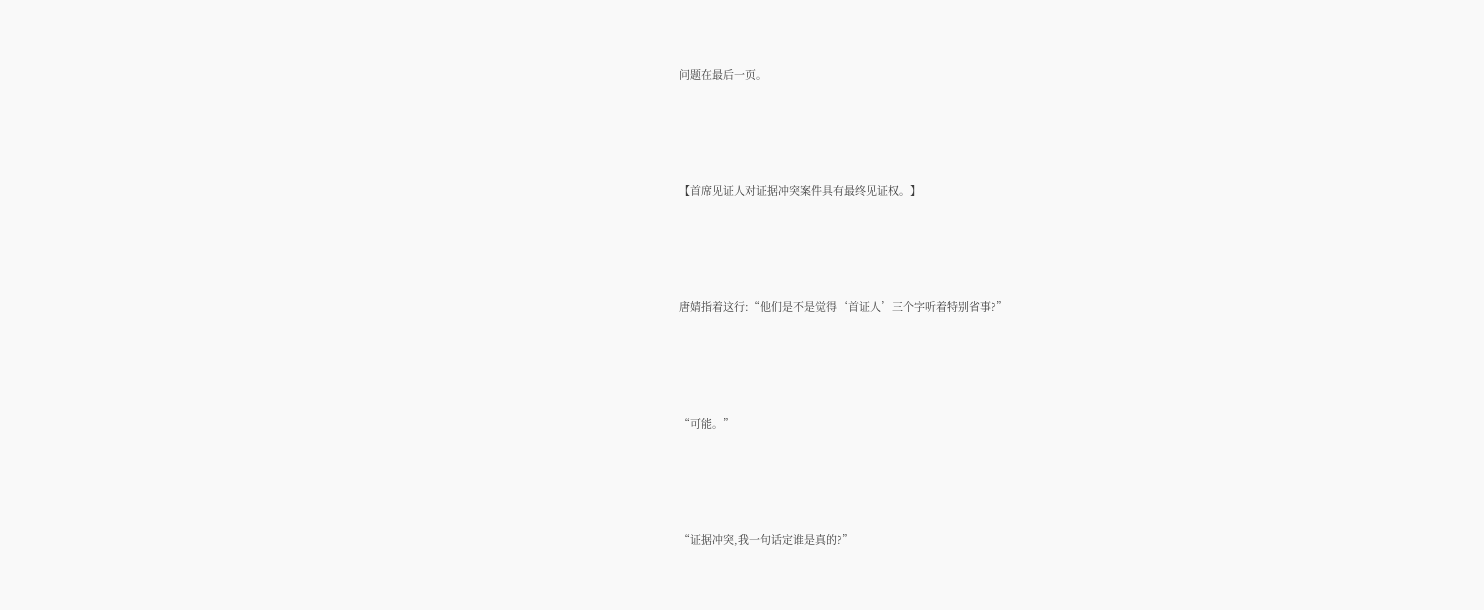问题在最后一页。





【首席见证人对证据冲突案件具有最终见证权。】





唐婧指着这行:“他们是不是觉得‘首证人’三个字听着特别省事?”





“可能。”





“证据冲突,我一句话定谁是真的?”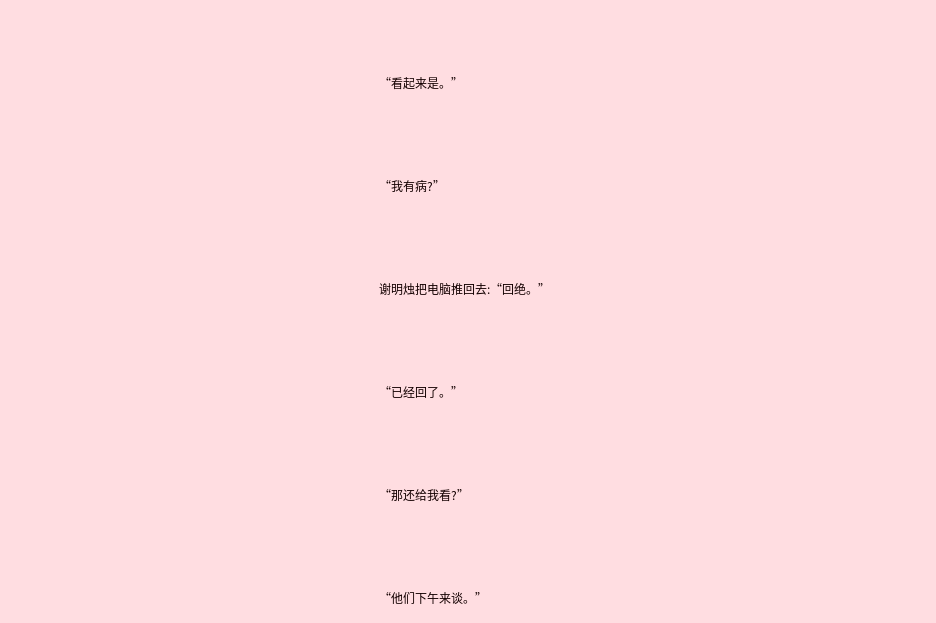“看起来是。”





“我有病?”





谢明烛把电脑推回去:“回绝。”





“已经回了。”





“那还给我看?”





“他们下午来谈。”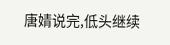唐婧说完,低头继续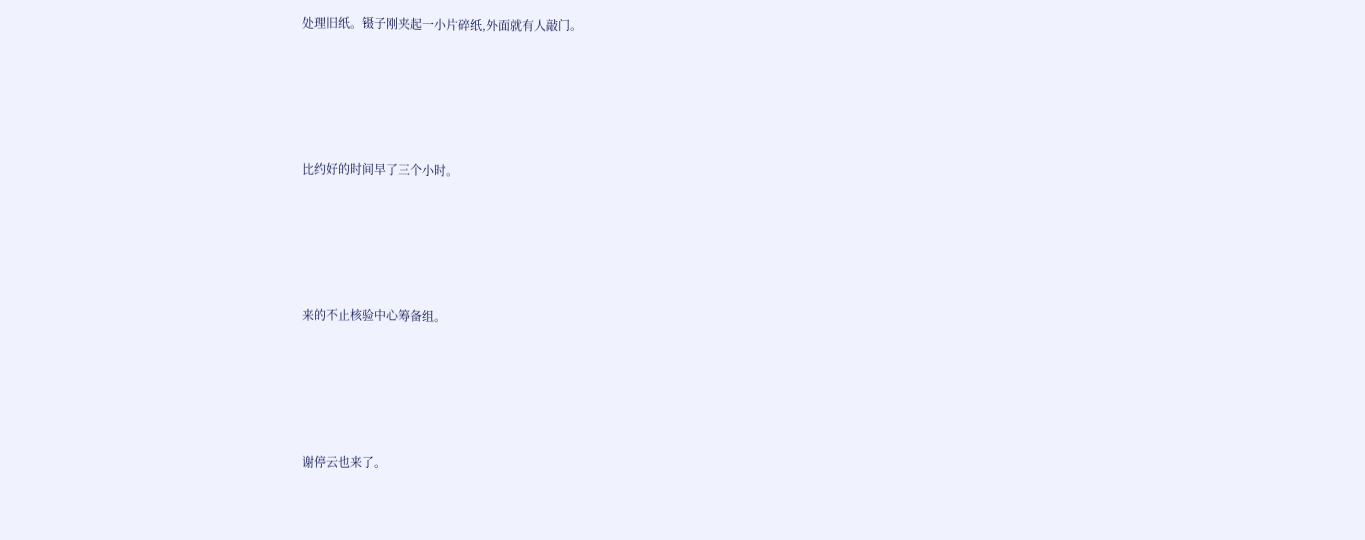处理旧纸。镊子刚夹起一小片碎纸,外面就有人敲门。





比约好的时间早了三个小时。





来的不止核验中心筹备组。





谢停云也来了。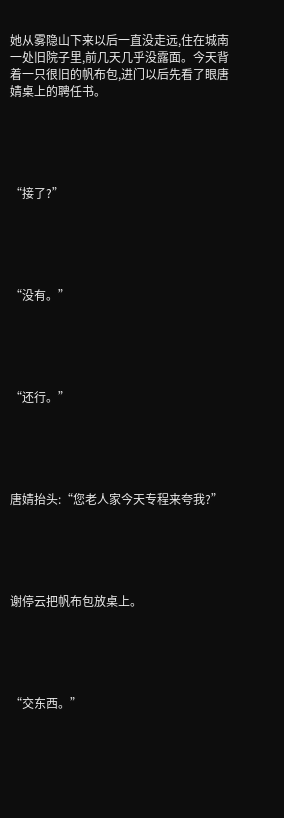她从雾隐山下来以后一直没走远,住在城南一处旧院子里,前几天几乎没露面。今天背着一只很旧的帆布包,进门以后先看了眼唐婧桌上的聘任书。





“接了?”





“没有。”





“还行。”





唐婧抬头:“您老人家今天专程来夸我?”





谢停云把帆布包放桌上。





“交东西。”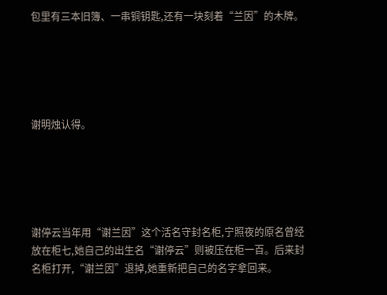包里有三本旧簿、一串铜钥匙,还有一块刻着“兰因”的木牌。





谢明烛认得。





谢停云当年用“谢兰因”这个活名守封名柜,宁照夜的原名曾经放在柜七,她自己的出生名“谢停云”则被压在柜一百。后来封名柜打开,“谢兰因”退掉,她重新把自己的名字拿回来。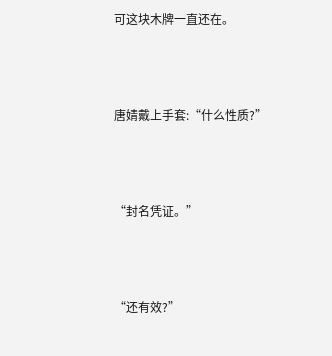可这块木牌一直还在。





唐婧戴上手套:“什么性质?”





“封名凭证。”





“还有效?”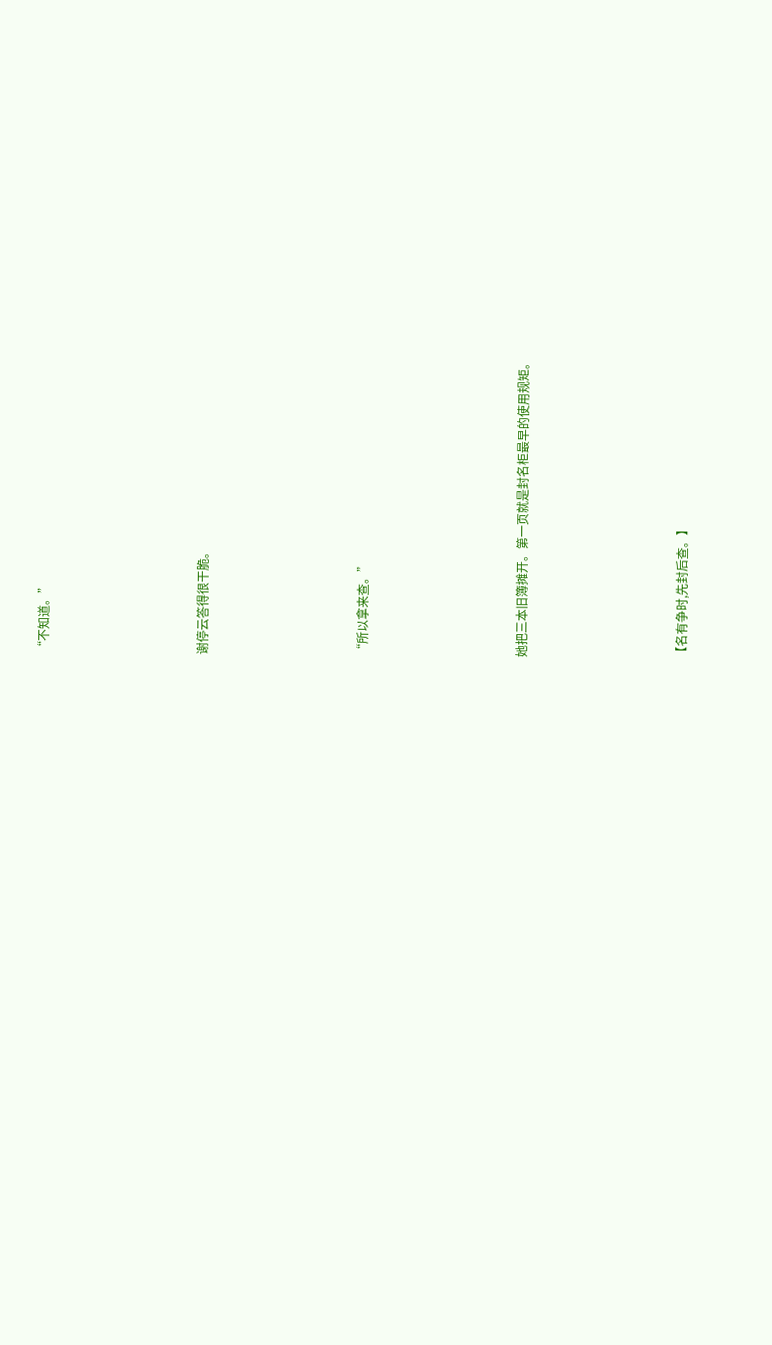“不知道。”





谢停云答得很干脆。





“所以拿来查。”





她把三本旧簿摊开。第一页就是封名柜最早的使用规矩。





【名有争时,先封后查。】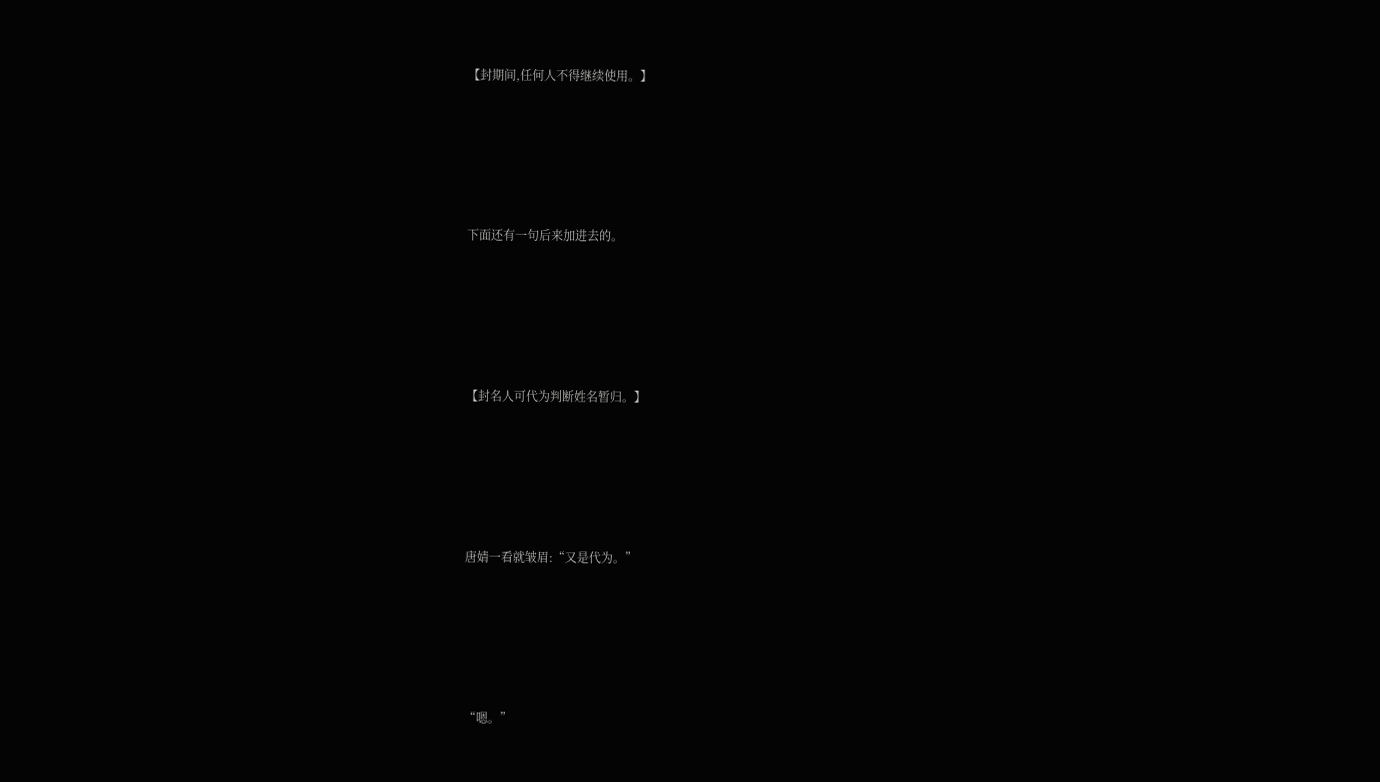【封期间,任何人不得继续使用。】





下面还有一句后来加进去的。





【封名人可代为判断姓名暂归。】





唐婧一看就皱眉:“又是代为。”





“嗯。”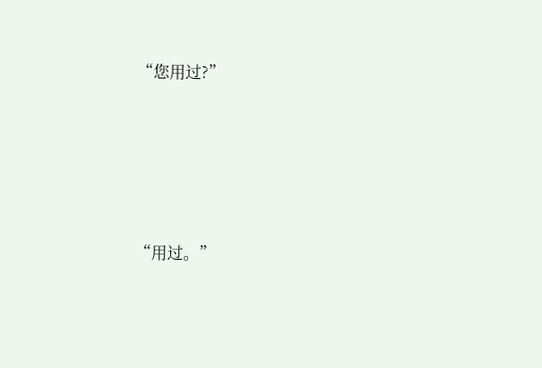“您用过?”





“用过。”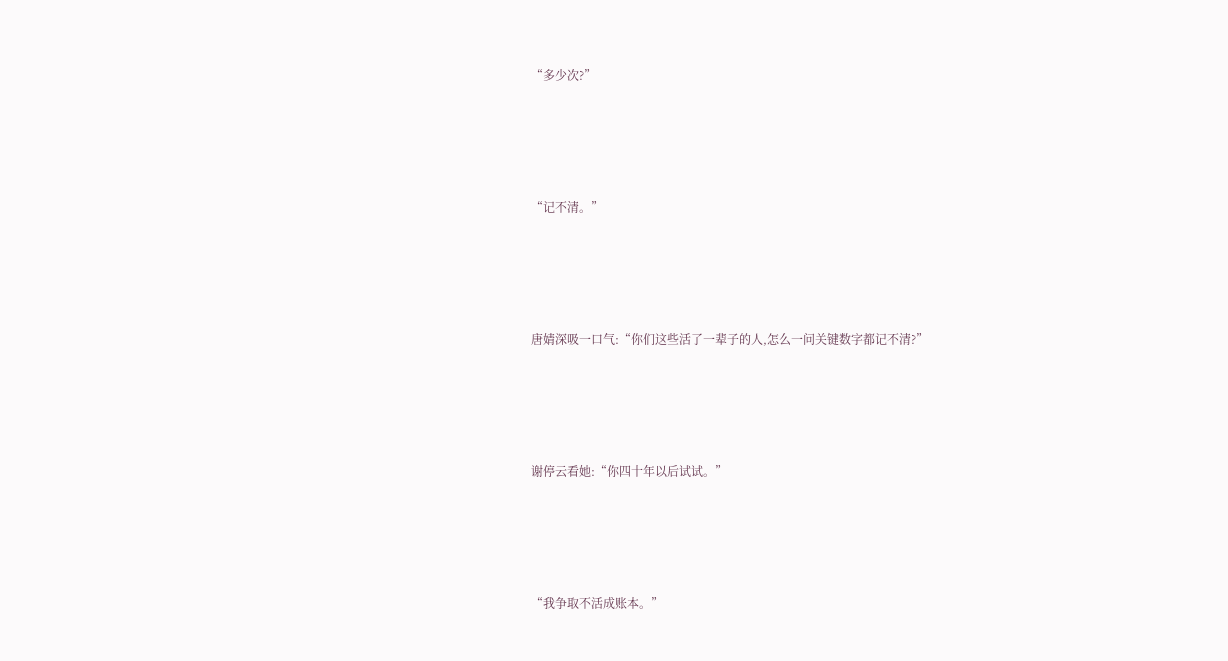“多少次?”





“记不清。”





唐婧深吸一口气:“你们这些活了一辈子的人,怎么一问关键数字都记不清?”





谢停云看她:“你四十年以后试试。”





“我争取不活成账本。”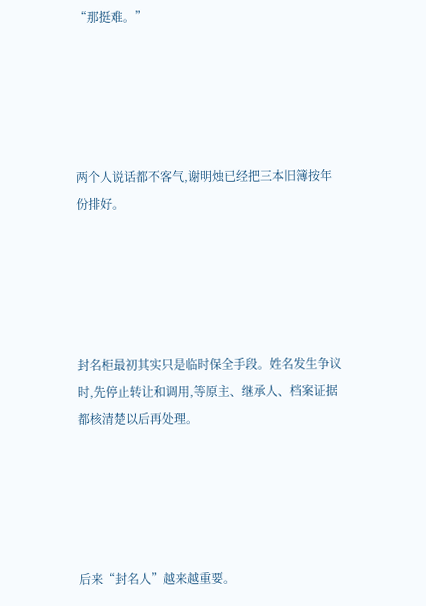“那挺难。”





两个人说话都不客气,谢明烛已经把三本旧簿按年份排好。





封名柜最初其实只是临时保全手段。姓名发生争议时,先停止转让和调用,等原主、继承人、档案证据都核清楚以后再处理。





后来“封名人”越来越重要。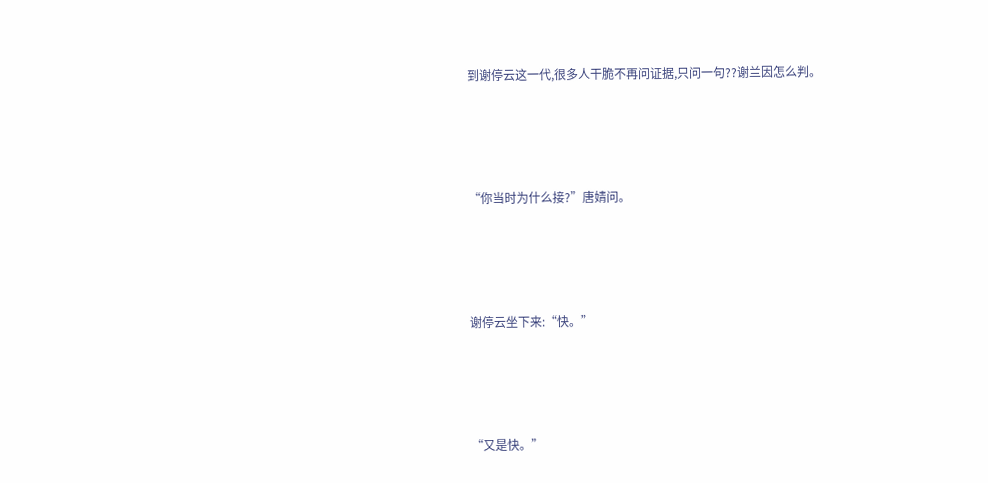到谢停云这一代,很多人干脆不再问证据,只问一句??谢兰因怎么判。





“你当时为什么接?”唐婧问。





谢停云坐下来:“快。”





“又是快。”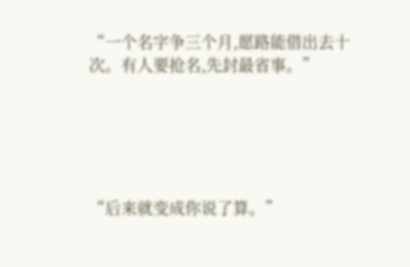“一个名字争三个月,愿路能借出去十次。有人要抢名,先封最省事。”





“后来就变成你说了算。”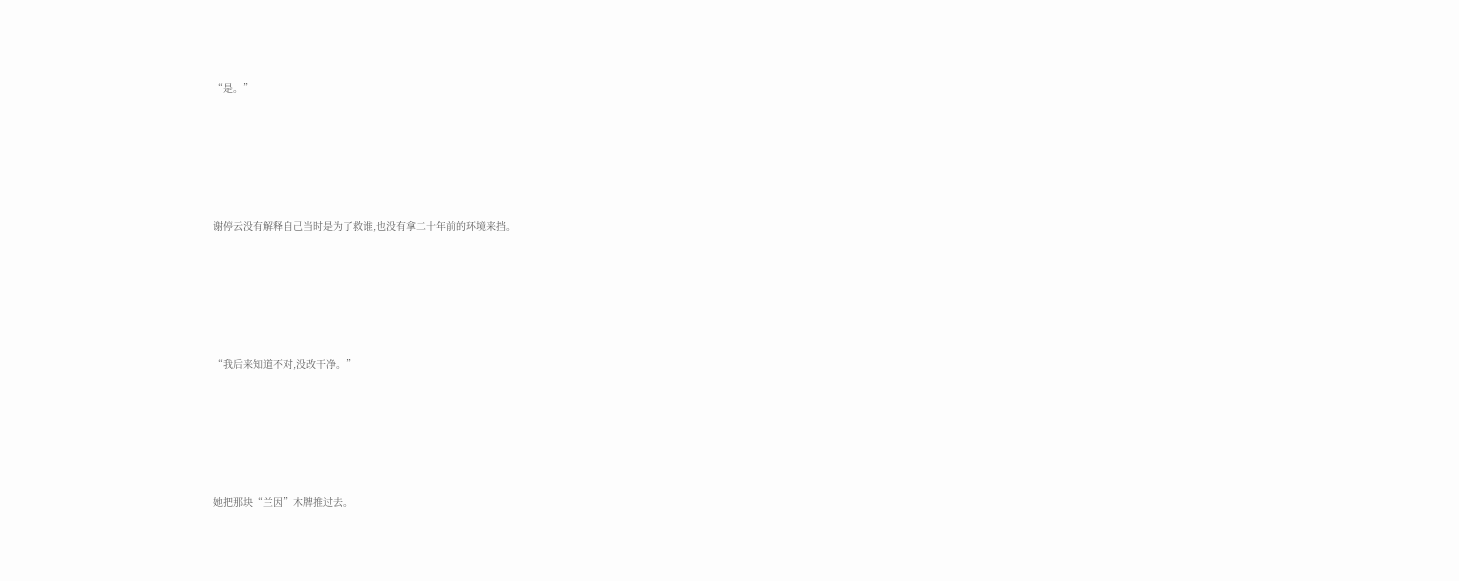“是。”





谢停云没有解释自己当时是为了救谁,也没有拿二十年前的环境来挡。





“我后来知道不对,没改干净。”





她把那块“兰因”木牌推过去。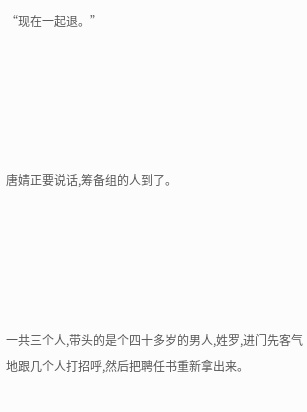“现在一起退。”





唐婧正要说话,筹备组的人到了。





一共三个人,带头的是个四十多岁的男人,姓罗,进门先客气地跟几个人打招呼,然后把聘任书重新拿出来。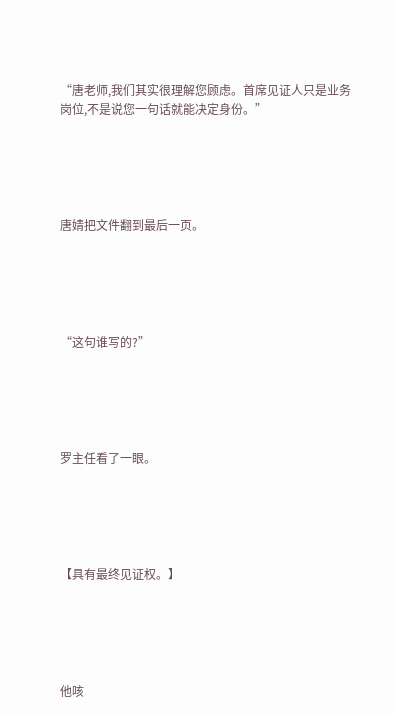“唐老师,我们其实很理解您顾虑。首席见证人只是业务岗位,不是说您一句话就能决定身份。”





唐婧把文件翻到最后一页。





“这句谁写的?”





罗主任看了一眼。





【具有最终见证权。】





他咳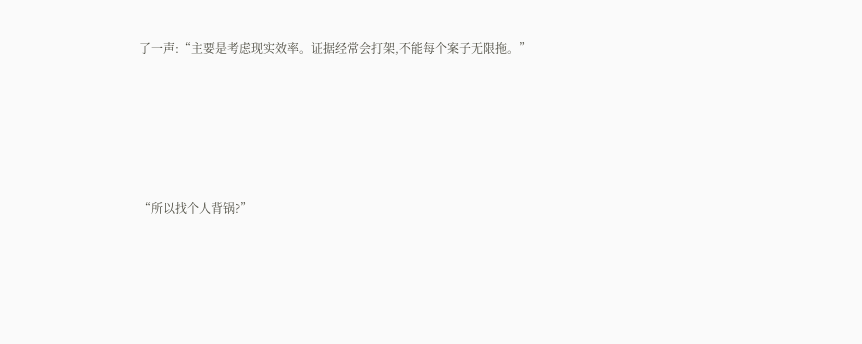了一声:“主要是考虑现实效率。证据经常会打架,不能每个案子无限拖。”





“所以找个人背锅?”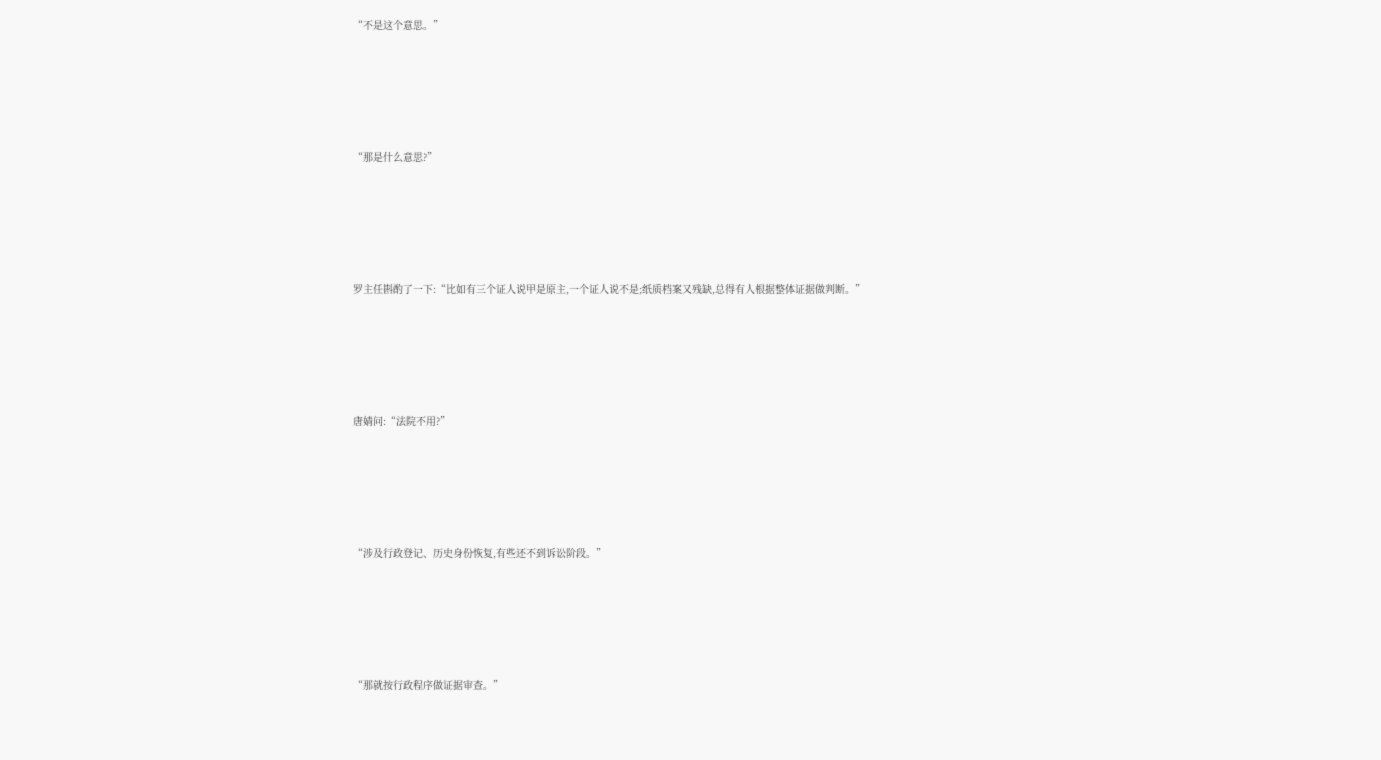“不是这个意思。”





“那是什么意思?”





罗主任斟酌了一下:“比如有三个证人说甲是原主,一个证人说不是;纸质档案又残缺,总得有人根据整体证据做判断。”





唐婧问:“法院不用?”





“涉及行政登记、历史身份恢复,有些还不到诉讼阶段。”





“那就按行政程序做证据审查。”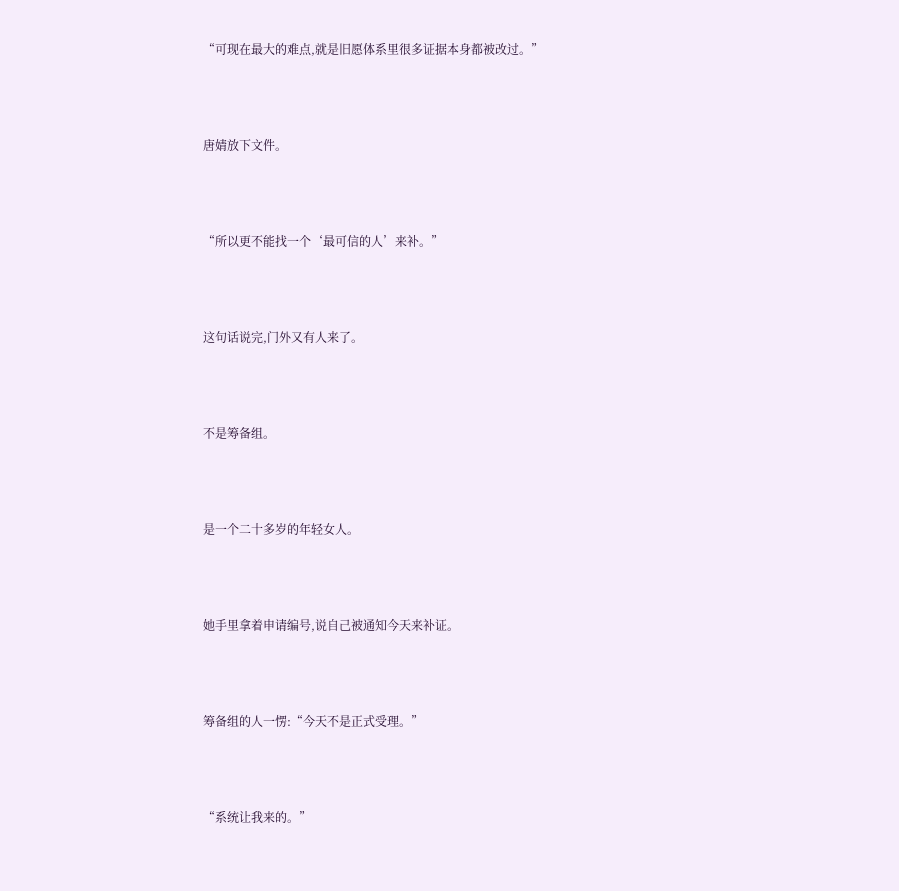“可现在最大的难点,就是旧愿体系里很多证据本身都被改过。”





唐婧放下文件。





“所以更不能找一个‘最可信的人’来补。”





这句话说完,门外又有人来了。





不是筹备组。





是一个二十多岁的年轻女人。





她手里拿着申请编号,说自己被通知今天来补证。





筹备组的人一愣:“今天不是正式受理。”





“系统让我来的。”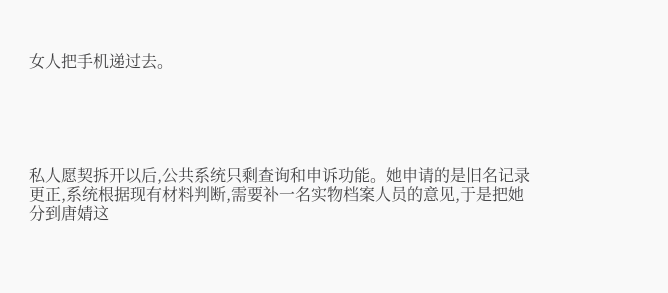女人把手机递过去。





私人愿契拆开以后,公共系统只剩查询和申诉功能。她申请的是旧名记录更正,系统根据现有材料判断,需要补一名实物档案人员的意见,于是把她分到唐婧这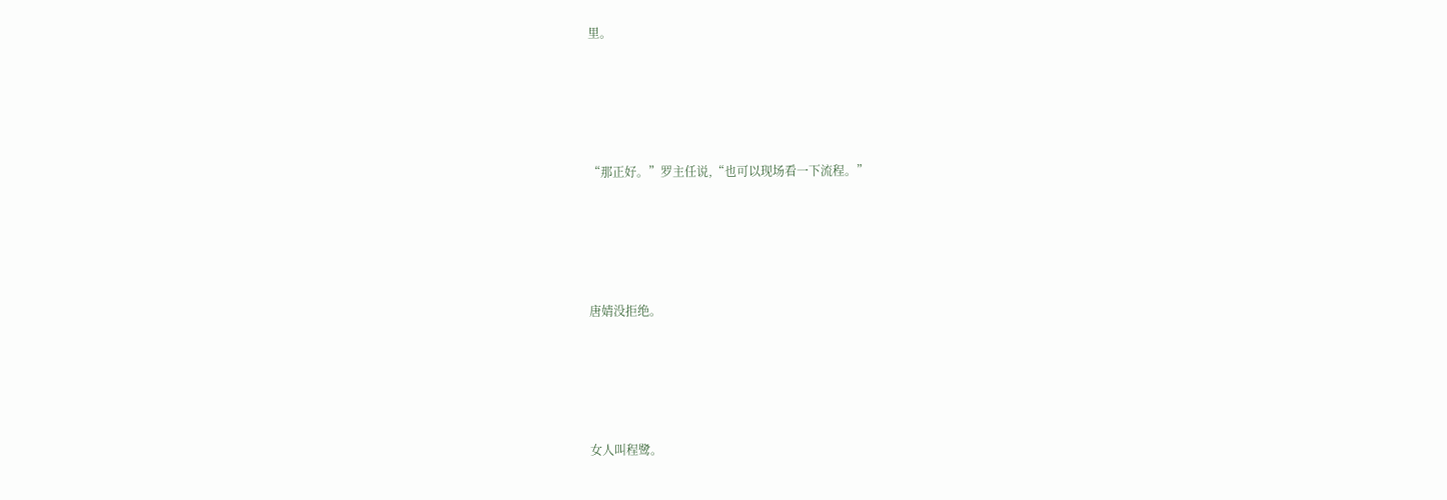里。





“那正好。”罗主任说,“也可以现场看一下流程。”





唐婧没拒绝。





女人叫程鹭。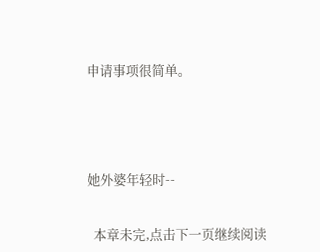申请事项很简单。





她外婆年轻时--


  本章未完,点击下一页继续阅读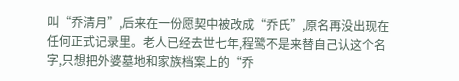叫“乔清月”,后来在一份愿契中被改成“乔氏”,原名再没出现在任何正式记录里。老人已经去世七年,程鹭不是来替自己认这个名字,只想把外婆墓地和家族档案上的“乔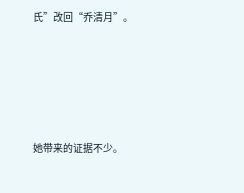氏”改回“乔清月”。





她带来的证据不少。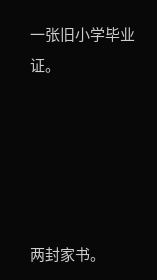一张旧小学毕业证。





两封家书。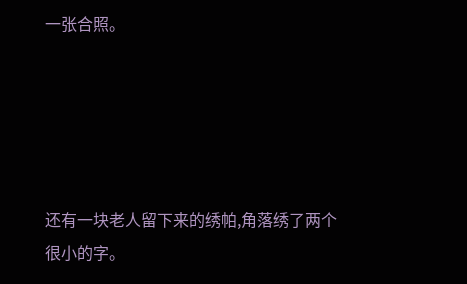一张合照。





还有一块老人留下来的绣帕,角落绣了两个很小的字。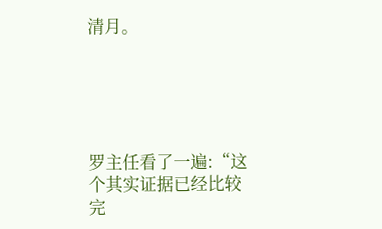清月。





罗主任看了一遍:“这个其实证据已经比较完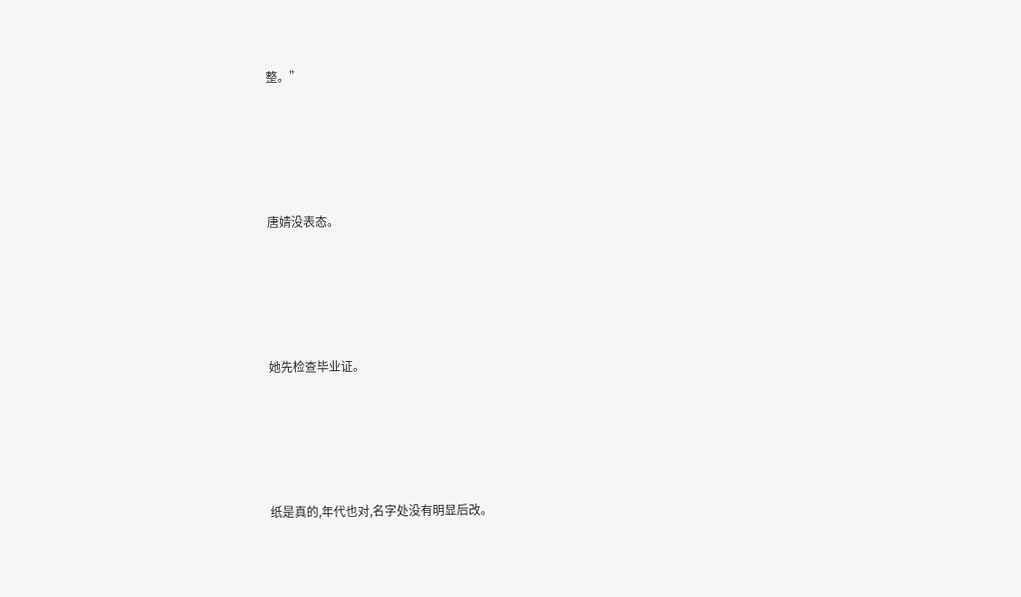整。”





唐婧没表态。





她先检查毕业证。





纸是真的,年代也对,名字处没有明显后改。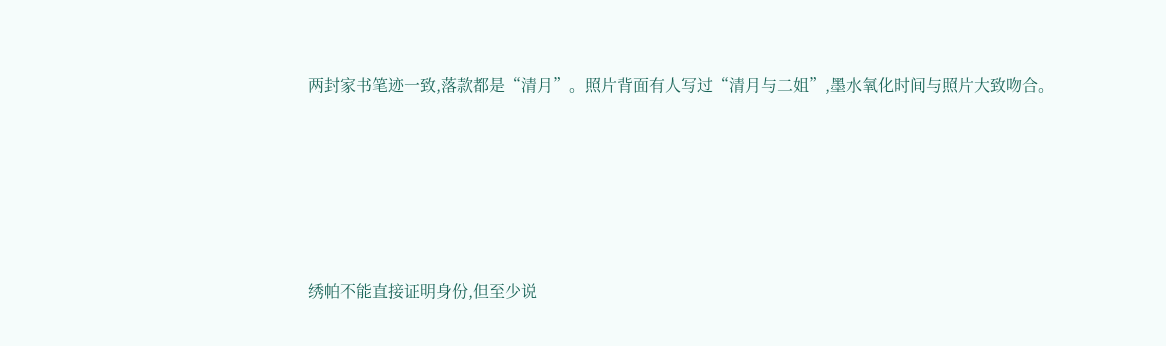两封家书笔迹一致,落款都是“清月”。照片背面有人写过“清月与二姐”,墨水氧化时间与照片大致吻合。





绣帕不能直接证明身份,但至少说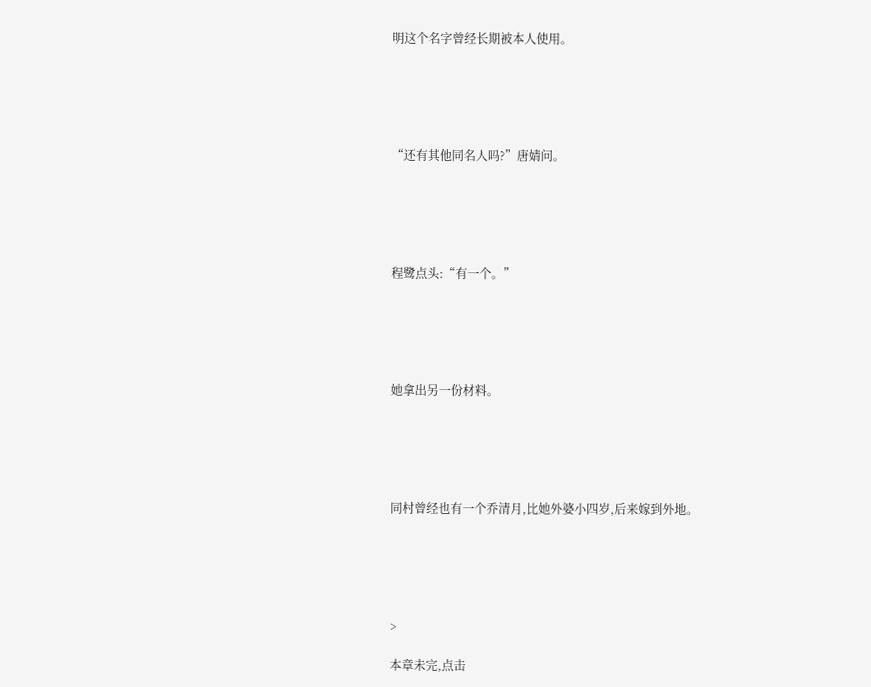明这个名字曾经长期被本人使用。





“还有其他同名人吗?”唐婧问。





程鹭点头:“有一个。”





她拿出另一份材料。





同村曾经也有一个乔清月,比她外婆小四岁,后来嫁到外地。





>

本章未完,点击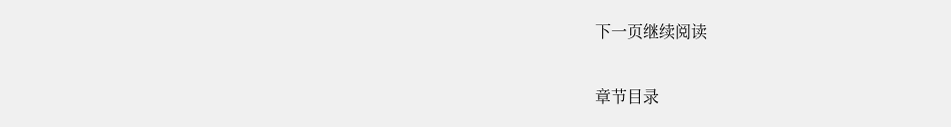下一页继续阅读

章节目录